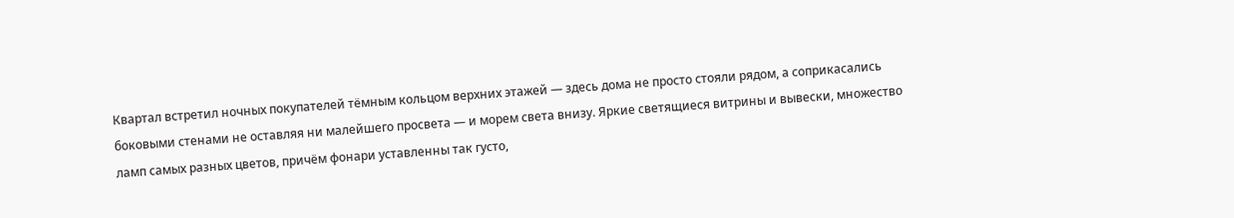Квартал встретил ночных покупателей тёмным кольцом верхних этажей — здесь дома не просто стояли рядом, а соприкасались боковыми стенами не оставляя ни малейшего просвета — и морем света внизу. Яркие светящиеся витрины и вывески, множество ламп самых разных цветов, причём фонари уставленны так густо,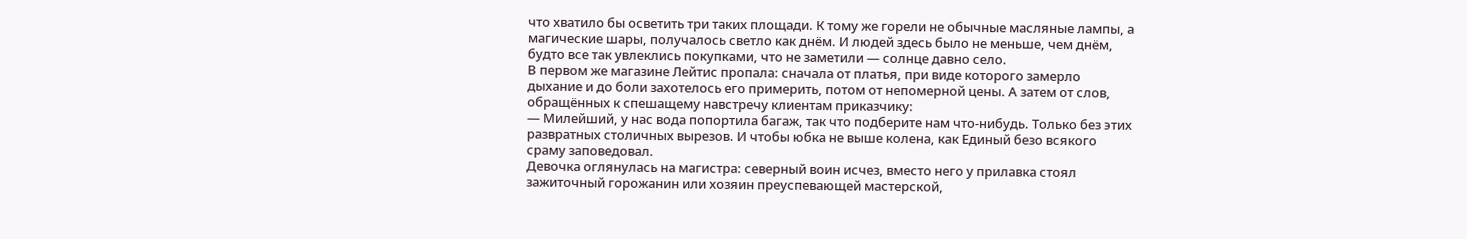что хватило бы осветить три таких площади. К тому же горели не обычные масляные лампы, а магические шары, получалось светло как днём. И людей здесь было не меньше, чем днём, будто все так увлеклись покупками, что не заметили — солнце давно село.
В первом же магазине Лейтис пропала: сначала от платья, при виде которого замерло дыхание и до боли захотелось его примерить, потом от непомерной цены. А затем от слов, обращённых к спешащему навстречу клиентам приказчику:
— Милейший, у нас вода попортила багаж, так что подберите нам что-нибудь. Только без этих развратных столичных вырезов. И чтобы юбка не выше колена, как Единый безо всякого сраму заповедовал.
Девочка оглянулась на магистра: северный воин исчез, вместо него у прилавка стоял зажиточный горожанин или хозяин преуспевающей мастерской,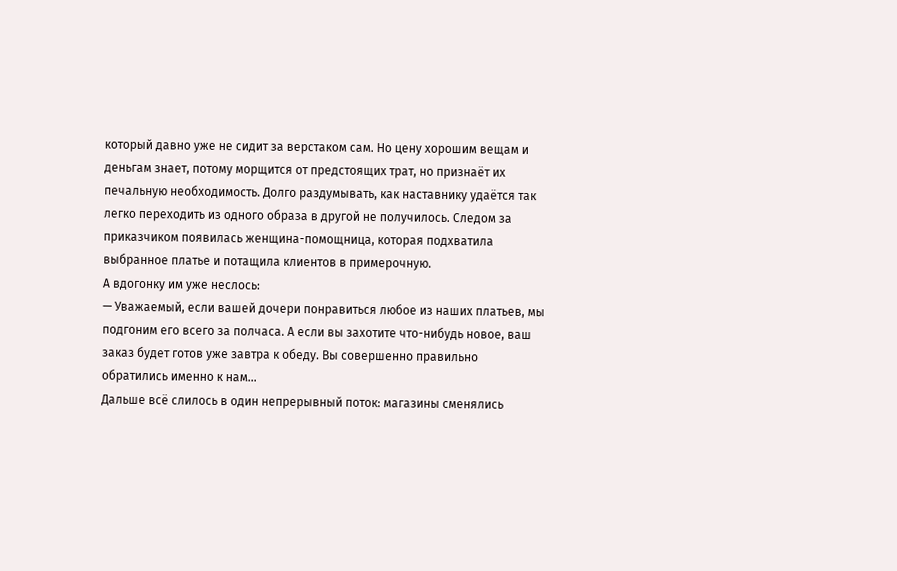который давно уже не сидит за верстаком сам. Но цену хорошим вещам и деньгам знает, потому морщится от предстоящих трат, но признаёт их печальную необходимость. Долго раздумывать, как наставнику удаётся так легко переходить из одного образа в другой не получилось. Следом за приказчиком появилась женщина-помощница, которая подхватила выбранное платье и потащила клиентов в примерочную.
А вдогонку им уже неслось:
— Уважаемый, если вашей дочери понравиться любое из наших платьев, мы подгоним его всего за полчаса. А если вы захотите что-нибудь новое, ваш заказ будет готов уже завтра к обеду. Вы совершенно правильно обратились именно к нам…
Дальше всё слилось в один непрерывный поток: магазины сменялись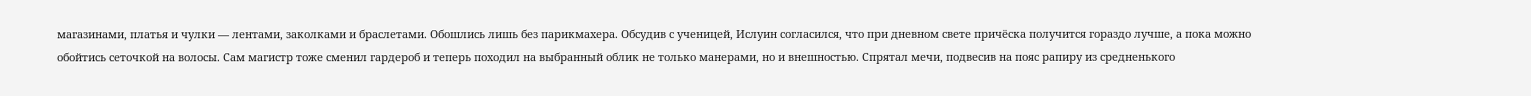магазинами, платья и чулки — лентами, заколками и браслетами. Обошлись лишь без парикмахера. Обсудив с ученицей, Ислуин согласился, что при дневном свете причёска получится гораздо лучше, а пока можно обойтись сеточкой на волосы. Сам магистр тоже сменил гардероб и теперь походил на выбранный облик не только манерами, но и внешностью. Спрятал мечи, подвесив на пояс рапиру из средненького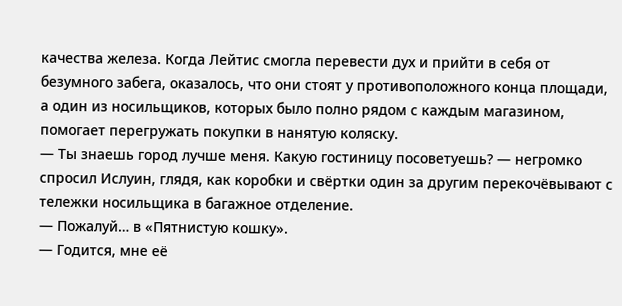качества железа. Когда Лейтис смогла перевести дух и прийти в себя от безумного забега, оказалось, что они стоят у противоположного конца площади, а один из носильщиков, которых было полно рядом с каждым магазином, помогает перегружать покупки в нанятую коляску.
— Ты знаешь город лучше меня. Какую гостиницу посоветуешь? — негромко спросил Ислуин, глядя, как коробки и свёртки один за другим перекочёвывают с тележки носильщика в багажное отделение.
— Пожалуй… в «Пятнистую кошку».
— Годится, мне её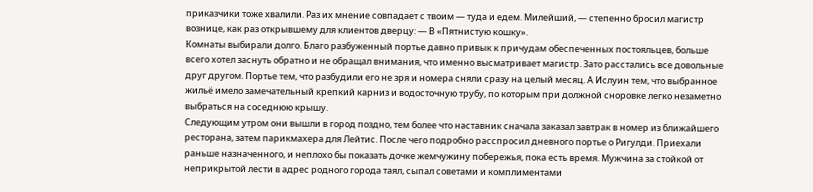приказчики тоже хвалили. Раз их мнение совпадает с твоим — туда и едем. Милейший, — степенно бросил магистр вознице, как раз открывшему для клиентов дверцу: — В «Пятнистую кошку».
Комнаты выбирали долго. Благо разбуженный портье давно привык к причудам обеспеченных постояльцев, больше всего хотел заснуть обратно и не обращал внимания, что именно высматривает магистр. Зато расстались все довольные друг другом. Портье тем, что разбудили его не зря и номера сняли сразу на целый месяц. А Ислуин тем, что выбранное жильё имело замечательный крепкий карниз и водосточную трубу, по которым при должной сноровке легко незаметно выбраться на соседнюю крышу.
Следующим утром они вышли в город поздно, тем более что наставник сначала заказал завтрак в номер из ближайшего ресторана, затем парикмахера для Лейтис. После чего подробно расспросил дневного портье о Ригулди. Приехали раньше назначенного, и неплохо бы показать дочке жемчужину побережья, пока есть время. Мужчина за стойкой от неприкрытой лести в адрес родного города таял, сыпал советами и комплиментами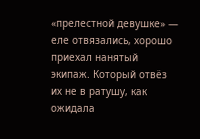«прелестной девушке» — еле отвязались, хорошо приехал нанятый экипаж. Который отвёз их не в ратушу, как ожидала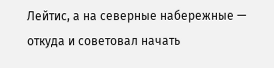Лейтис, а на северные набережные — откуда и советовал начать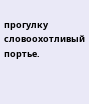прогулку словоохотливый портье.